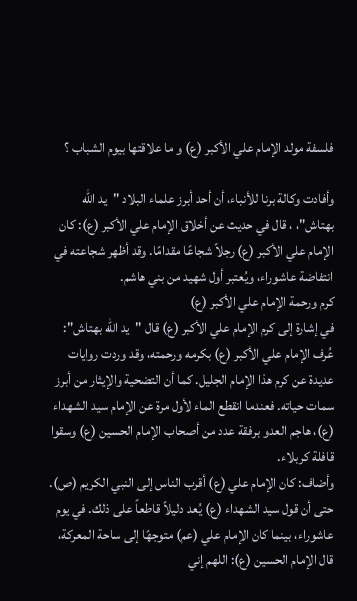فلسفة مولد الإمام علي الأكبر (ع) و ما علاقتها بيوم الشباب ؟

وأفادت وكالة برنا للأنباء، أن أحد أبرز علماء البلاد "يد الله بهتاش"، ، قال في حديث عن أخلاق الإمام علي الأكبر (ع): كان الإمام علي الأكبر (ع) رجلاً شجاعًا مقدامًا. وقد أظهر شجاعته في انتفاضة عاشوراء، ويُعتبر أول شهيد من بني هاشم.
كرم ورحمة الإمام علي الأكبر (ع)
في إشارة إلى كرم الإمام علي الأكبر (ع) قال "يد الله بهتاش": عُرف الإمام علي الأكبر (ع) بكرمه ورحمته، وقد وردت روايات عديدة عن كرم هذا الإمام الجليل. كما أن التضحية والإيثار من أبرز سمات حياته. فعندما انقطع الماء لأول مرة عن الإمام سيد الشهداء (ع)، هاجم العدو برفقة عدد من أصحاب الإمام الحسين (ع) وسقوا قافلة كربلاء.
وأضاف: كان الإمام علي (ع) أقرب الناس إلى النبي الكريم (ص). حتى أن قول سيد الشهداء (ع) يُعد دليلاً قاطعاً على ذلك. في يوم عاشوراء، بينما كان الإمام علي (عم) متوجهًا إلى ساحة المعركة، قال الإمام الحسين (ع): اللهم إني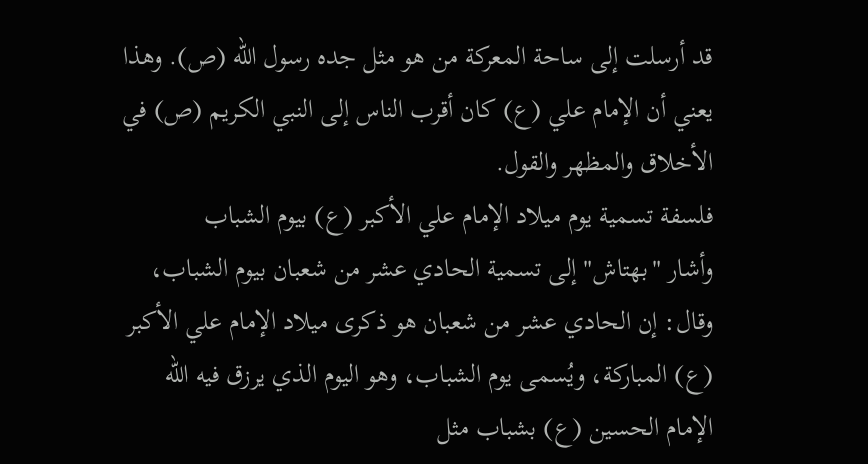قد أرسلت إلى ساحة المعركة من هو مثل جده رسول الله (ص). وهذا يعني أن الإمام علي (ع) كان أقرب الناس إلى النبي الكريم (ص) في الأخلاق والمظهر والقول.
فلسفة تسمية يوم ميلاد الإمام علي الأكبر (ع) بيوم الشباب
وأشار "بهتاش" إلى تسمية الحادي عشر من شعبان بيوم الشباب، وقال: إن الحادي عشر من شعبان هو ذكرى ميلاد الإمام علي الأكبر (ع) المباركة، ويُسمى يوم الشباب، وهو اليوم الذي يرزق فيه الله الإمام الحسين (ع) بشباب مثل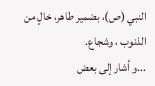النبي (ص)، بضمير طاهر، خالٍ من الذنوب ، وشجاع.
...و أشار إلى بعض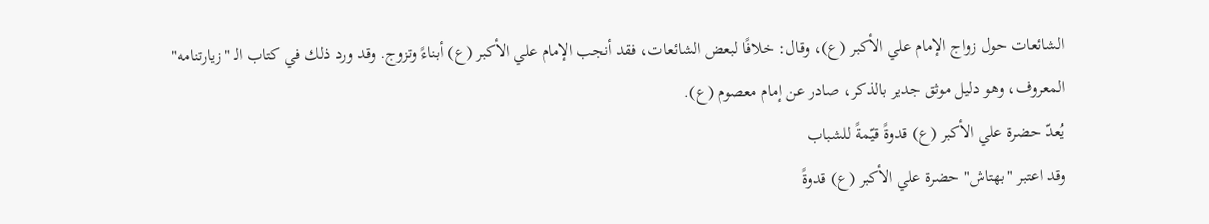الشائعات حول زواج الإمام علي الأكبر (ع)، وقال: خلافًا لبعض الشائعات، فقد أنجب الإمام علي الأكبر (ع) أبناءً وتزوج. وقد ورد ذلك في كتاب الـ "زيارتنامه" المعروف، وهو دليل موثق جدير بالذكر، صادر عن إمام معصوم (ع).
يُعدّ حضرة علي الأكبر (ع) قدوةً قيّمةً للشباب
وقد اعتبر "بهتاش" حضرة علي الأكبر (ع) قدوةً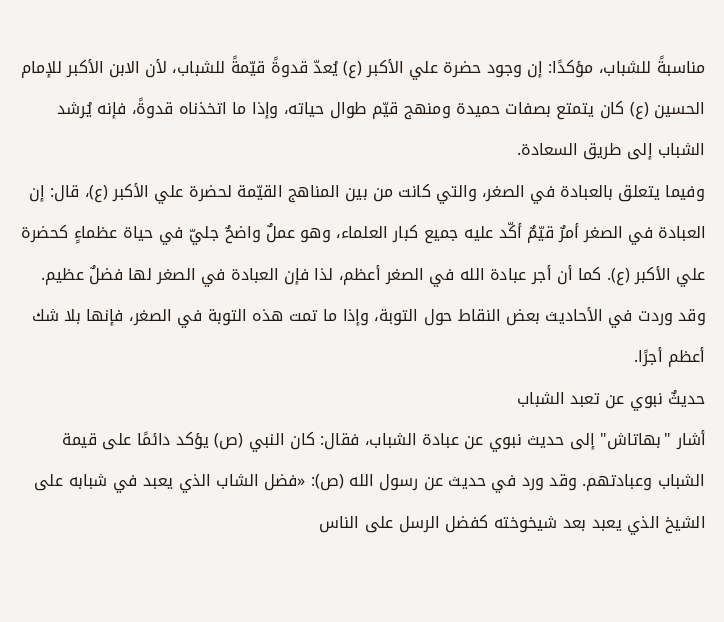مناسبةً للشباب، مؤكدًا: إن وجود حضرة علي الأكبر (ع) يُعدّ قدوةً قيّمةً للشباب، لأن الابن الأكبر للإمام الحسين (ع) كان يتمتع بصفات حميدة ومنهج قيّم طوال حياته، وإذا ما اتخذناه قدوةً، فإنه يُرشد الشباب إلى طريق السعادة.
وفيما يتعلق بالعبادة في الصغر، والتي كانت من بين المناهج القيّمة لحضرة علي الأكبر (ع)، قال: إن العبادة في الصغر أمرٌ قيّمٌ أكّد عليه جميع كبار العلماء، وهو عملٌ واضحٌ جليّ في حياة عظماءٍ كحضرة علي الأكبر (ع). كما أن أجر عبادة الله في الصغر أعظم، لذا فإن العبادة في الصغر لها فضلٌ عظيم. وقد وردت في الأحاديث بعض النقاط حول التوبة، وإذا ما تمت هذه التوبة في الصغر، فإنها بلا شك أعظم أجرًا.
حديثٌ نبوي عن تعبد الشباب
أشار "بهاتاش" إلى حديث نبوي عن عبادة الشباب، فقال: كان النبي (ص) يؤكد دائمًا على قيمة الشباب وعبادتهم. وقد ورد في حديث عن رسول الله (ص): «فضل الشاب الذي يعبد في شبابه على الشيخ الذي يعبد بعد شيخوخته كفضل الرسل على الناس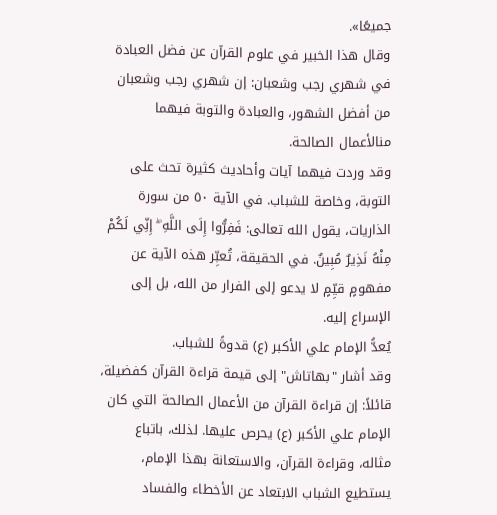جميعًا».
وقال هذا الخبير في علوم القرآن عن فضل العبادة في شهري رجب وشعبان: إن شهري رجب وشعبان من أفضل الشهور، والعبادة والتوبة فيهما منالأعمال الصالحة.
وقد وردت فيهما آيات وأحاديث كثيرة تحث على التوبة، وخاصة للشباب. في الآية ٥٠ من سورة الذاريات، يقول الله تعالى: فَفِرُّوا إِلَى اللَّهِ ۖ إِنِّي لَكُمْ مِنْهُ نَذِيرٌ مُبِينٌ. في الحقيقة، تُعبِّر هذه الآية عن مفهومٍ قيِّمٍ لا يدعو إلى الفرار من الله، بل إلى الإسراع إليه.
يُعدُّ الإمام علي الأكبر (ع) قدوةً للشباب.
وقد أشار "بهاتاش" إلى قيمة قراءة القرآن كفضيلة، قائلاً: إن قراءة القرآن من الأعمال الصالحة التي كان الإمام علي الأكبر (ع) يحرص عليها. لذلك، باتباع مثاله، وقراءة القرآن، والاستعانة بهذا الإمام، يستطيع الشباب الابتعاد عن الأخطاء والفساد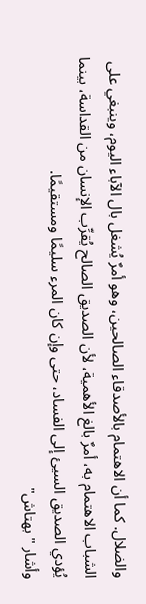والضلال. كما أن الاهتمام بالأصدقاء الصالحين، وهو أمرٌ يُشغل بال الآباء اليوم، وينبغي على الشباب الاهتمام به، أمرٌ بالغ الأهمية، لأن الصديق الصالح يُقرِّب الإنسان من القداسة، بينما يُؤدي الصديق السيئ إلى الفساد، حتى وإن كان المرء سليمًا ومستقيمًا.
وأشار "بهتاش"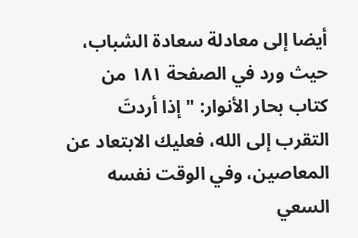أيضا إلى معادلة سعادة الشباب، حيث ورد في الصفحة ١٨١ من كتاب بحار الأنوار: "إذا أردتَ التقرب إلى الله، فعليك الابتعاد عن المعاصين، وفي الوقت نفسه السعي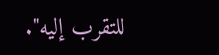للتقرب إليه".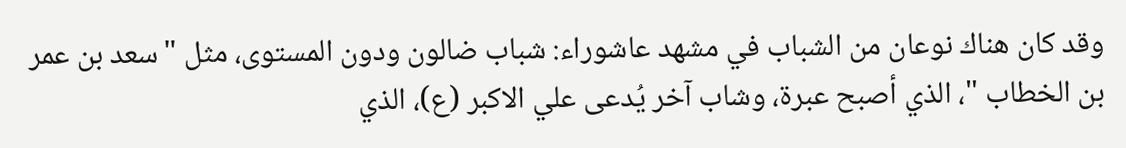وقد كان هناك نوعان من الشباب في مشهد عاشوراء: شباب ضالون ودون المستوى، مثل "سعد بن عمر بن الخطاب "، الذي أصبح عبرة، وشاب آخر يُدعى علي الاكبر (ع)، الذي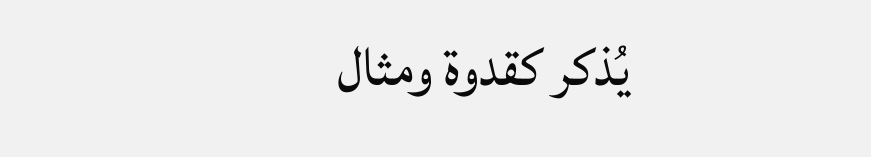يُذكر كقدوة ومثال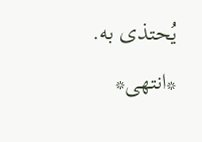يُحتذى به.
*انتهى*